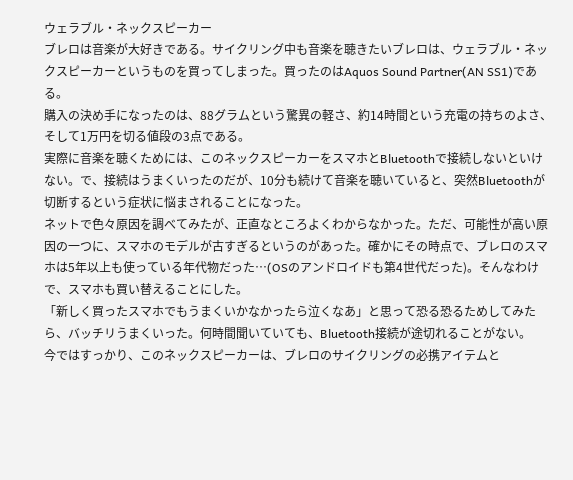ウェラブル・ネックスピーカー
ブレロは音楽が大好きである。サイクリング中も音楽を聴きたいブレロは、ウェラブル・ネックスピーカーというものを買ってしまった。買ったのはAquos Sound Partner(AN SS1)である。
購入の決め手になったのは、88グラムという驚異の軽さ、約14時間という充電の持ちのよさ、そして1万円を切る値段の3点である。
実際に音楽を聴くためには、このネックスピーカーをスマホとBluetoothで接続しないといけない。で、接続はうまくいったのだが、10分も続けて音楽を聴いていると、突然Bluetoothが切断するという症状に悩まされることになった。
ネットで色々原因を調べてみたが、正直なところよくわからなかった。ただ、可能性が高い原因の一つに、スマホのモデルが古すぎるというのがあった。確かにその時点で、ブレロのスマホは5年以上も使っている年代物だった…(OSのアンドロイドも第4世代だった)。そんなわけで、スマホも買い替えることにした。
「新しく買ったスマホでもうまくいかなかったら泣くなあ」と思って恐る恐るためしてみたら、バッチリうまくいった。何時間聞いていても、Bluetooth接続が途切れることがない。
今ではすっかり、このネックスピーカーは、ブレロのサイクリングの必携アイテムと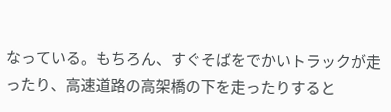なっている。もちろん、すぐそばをでかいトラックが走ったり、高速道路の高架橋の下を走ったりすると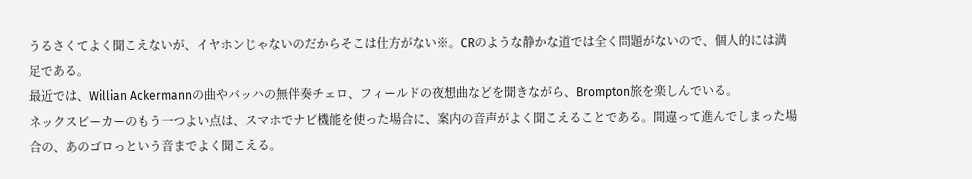うるさくてよく聞こえないが、イヤホンじゃないのだからそこは仕方がない※。CRのような静かな道では全く問題がないので、個人的には満足である。
最近では、Willian Ackermannの曲やバッハの無伴奏チェロ、フィールドの夜想曲などを聞きながら、Brompton旅を楽しんでいる。
ネックスピーカーのもう一つよい点は、スマホでナビ機能を使った場合に、案内の音声がよく聞こえることである。間違って進んでしまった場合の、あのゴロっという音までよく聞こえる。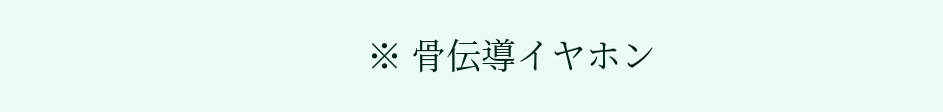※ 骨伝導イヤホン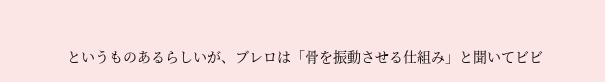というものあるらしいが、ブレロは「骨を振動させる仕組み」と聞いてビビ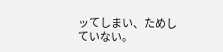ッてしまい、ためしていない。